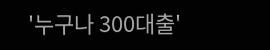'누구나 300대출'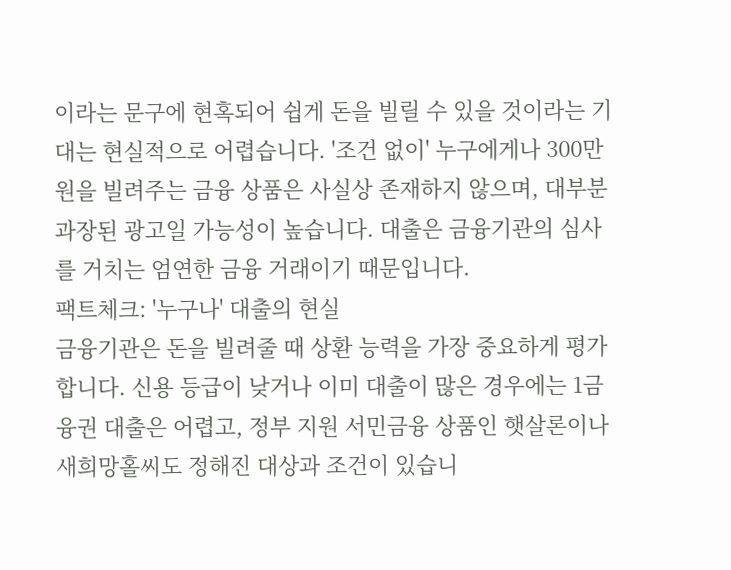이라는 문구에 현혹되어 쉽게 돈을 빌릴 수 있을 것이라는 기대는 현실적으로 어렵습니다. '조건 없이' 누구에게나 300만원을 빌려주는 금융 상품은 사실상 존재하지 않으며, 대부분 과장된 광고일 가능성이 높습니다. 대출은 금융기관의 심사를 거치는 엄연한 금융 거래이기 때문입니다.
팩트체크: '누구나' 대출의 현실
금융기관은 돈을 빌려줄 때 상환 능력을 가장 중요하게 평가합니다. 신용 등급이 낮거나 이미 대출이 많은 경우에는 1금융권 대출은 어렵고, 정부 지원 서민금융 상품인 햇살론이나 새희망홀씨도 정해진 대상과 조건이 있습니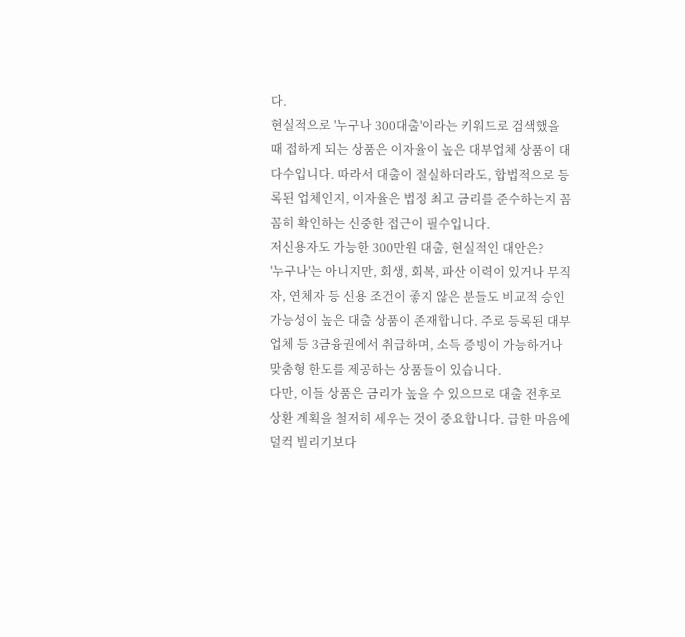다.
현실적으로 '누구나 300대출'이라는 키워드로 검색했을 때 접하게 되는 상품은 이자율이 높은 대부업체 상품이 대다수입니다. 따라서 대출이 절실하더라도, 합법적으로 등록된 업체인지, 이자율은 법정 최고 금리를 준수하는지 꼼꼼히 확인하는 신중한 접근이 필수입니다.
저신용자도 가능한 300만원 대출, 현실적인 대안은?
'누구나'는 아니지만, 회생, 회복, 파산 이력이 있거나 무직자, 연체자 등 신용 조건이 좋지 않은 분들도 비교적 승인 가능성이 높은 대출 상품이 존재합니다. 주로 등록된 대부업체 등 3금융권에서 취급하며, 소득 증빙이 가능하거나 맞춤형 한도를 제공하는 상품들이 있습니다.
다만, 이들 상품은 금리가 높을 수 있으므로 대출 전후로 상환 계획을 철저히 세우는 것이 중요합니다. 급한 마음에 덜컥 빌리기보다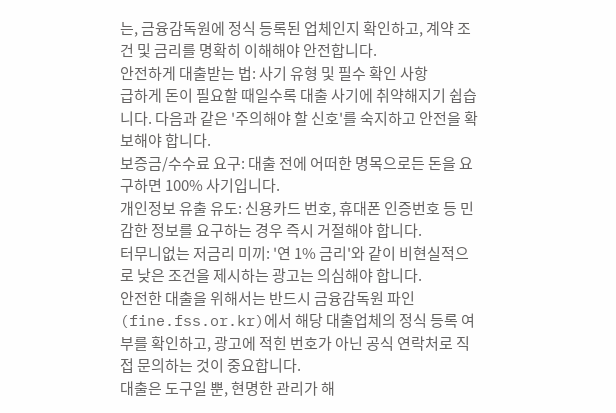는, 금융감독원에 정식 등록된 업체인지 확인하고, 계약 조건 및 금리를 명확히 이해해야 안전합니다.
안전하게 대출받는 법: 사기 유형 및 필수 확인 사항
급하게 돈이 필요할 때일수록 대출 사기에 취약해지기 쉽습니다. 다음과 같은 '주의해야 할 신호'를 숙지하고 안전을 확보해야 합니다.
보증금/수수료 요구: 대출 전에 어떠한 명목으로든 돈을 요구하면 100% 사기입니다.
개인정보 유출 유도: 신용카드 번호, 휴대폰 인증번호 등 민감한 정보를 요구하는 경우 즉시 거절해야 합니다.
터무니없는 저금리 미끼: '연 1% 금리'와 같이 비현실적으로 낮은 조건을 제시하는 광고는 의심해야 합니다.
안전한 대출을 위해서는 반드시 금융감독원 파인(fine.fss.or.kr)에서 해당 대출업체의 정식 등록 여부를 확인하고, 광고에 적힌 번호가 아닌 공식 연락처로 직접 문의하는 것이 중요합니다.
대출은 도구일 뿐, 현명한 관리가 해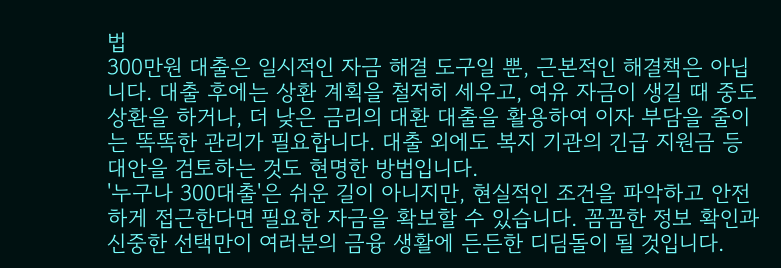법
300만원 대출은 일시적인 자금 해결 도구일 뿐, 근본적인 해결책은 아닙니다. 대출 후에는 상환 계획을 철저히 세우고, 여유 자금이 생길 때 중도 상환을 하거나, 더 낮은 금리의 대환 대출을 활용하여 이자 부담을 줄이는 똑똑한 관리가 필요합니다. 대출 외에도 복지 기관의 긴급 지원금 등 대안을 검토하는 것도 현명한 방법입니다.
'누구나 300대출'은 쉬운 길이 아니지만, 현실적인 조건을 파악하고 안전하게 접근한다면 필요한 자금을 확보할 수 있습니다. 꼼꼼한 정보 확인과 신중한 선택만이 여러분의 금융 생활에 든든한 디딤돌이 될 것입니다.